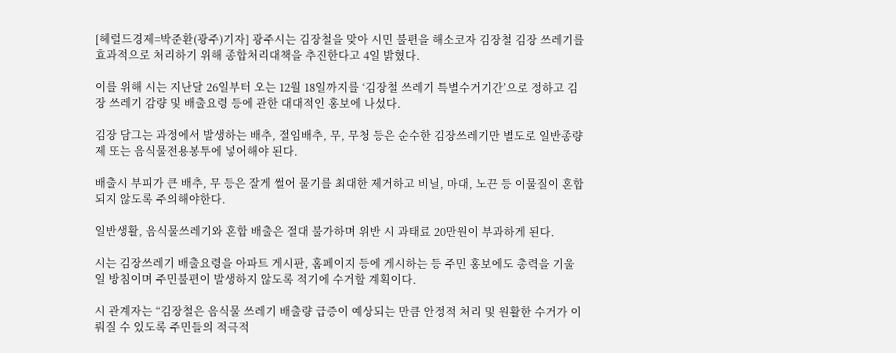[헤럴드경제=박준환(광주)기자] 광주시는 김장철을 맞아 시민 불편을 해소코자 김장철 김장 쓰레기를 효과적으로 처리하기 위해 종합처리대책을 추진한다고 4일 밝혔다.

이를 위해 시는 지난달 26일부터 오는 12월 18일까지를 ‘김장철 쓰레기 특별수거기간’으로 정하고 김장 쓰레기 감량 및 배출요령 등에 관한 대대적인 홍보에 나섰다.

김장 담그는 과정에서 발생하는 배추, 절임배추, 무, 무청 등은 순수한 김장쓰레기만 별도로 일반종량제 또는 음식물전용봉투에 넣어해야 된다.

배출시 부피가 큰 배추, 무 등은 잘게 썰어 물기를 최대한 제거하고 비닐, 마대, 노끈 등 이물질이 혼합되지 않도록 주의해야한다.

일반생활, 음식물쓰레기와 혼합 배출은 절대 불가하며 위반 시 과태료 20만원이 부과하게 된다.

시는 김장쓰레기 배출요령을 아파트 게시판, 홈페이지 등에 게시하는 등 주민 홍보에도 총력을 기울일 방침이며 주민불편이 발생하지 않도록 적기에 수거할 계획이다.

시 관계자는 “김장철은 음식물 쓰레기 배출량 급증이 예상되는 만큼 안정적 처리 및 원활한 수거가 이뤄질 수 있도록 주민들의 적극적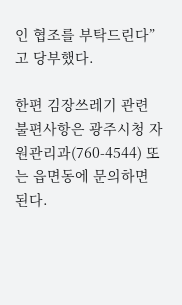인 협조를 부탁드린다”고 당부했다.

한편 김장쓰레기 관련 불편사항은 광주시청 자원관리과(760-4544) 또는 읍면동에 문의하면 된다.